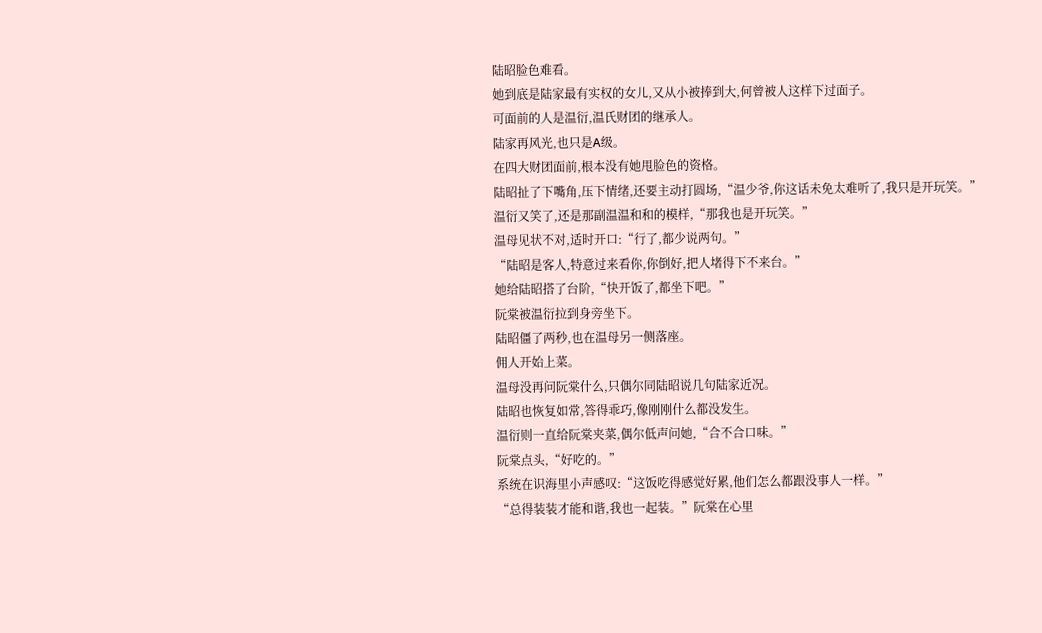陆昭脸色难看。
她到底是陆家最有实权的女儿,又从小被捧到大,何曾被人这样下过面子。
可面前的人是温衍,温氏财团的继承人。
陆家再风光,也只是A级。
在四大财团面前,根本没有她甩脸色的资格。
陆昭扯了下嘴角,压下情绪,还要主动打圆场,“温少爷,你这话未免太难听了,我只是开玩笑。”
温衍又笑了,还是那副温温和和的模样,“那我也是开玩笑。”
温母见状不对,适时开口:“行了,都少说两句。”
“陆昭是客人,特意过来看你,你倒好,把人堵得下不来台。”
她给陆昭搭了台阶,“快开饭了,都坐下吧。”
阮棠被温衍拉到身旁坐下。
陆昭僵了两秒,也在温母另一侧落座。
佣人开始上菜。
温母没再问阮棠什么,只偶尔同陆昭说几句陆家近况。
陆昭也恢复如常,答得乖巧,像刚刚什么都没发生。
温衍则一直给阮棠夹菜,偶尔低声问她,“合不合口味。”
阮棠点头,“好吃的。”
系统在识海里小声感叹:“这饭吃得感觉好累,他们怎么都跟没事人一样。”
“总得装装才能和谐,我也一起装。”阮棠在心里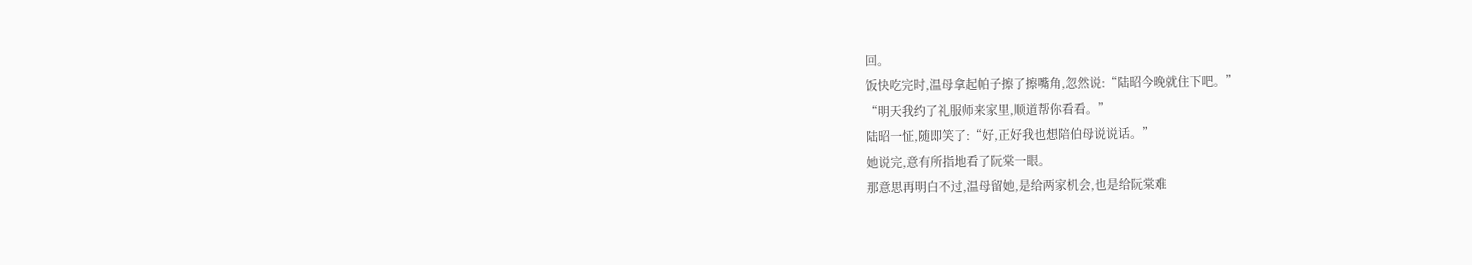回。
饭快吃完时,温母拿起帕子擦了擦嘴角,忽然说:“陆昭今晚就住下吧。”
“明天我约了礼服师来家里,顺道帮你看看。”
陆昭一怔,随即笑了:“好,正好我也想陪伯母说说话。”
她说完,意有所指地看了阮棠一眼。
那意思再明白不过,温母留她,是给两家机会,也是给阮棠难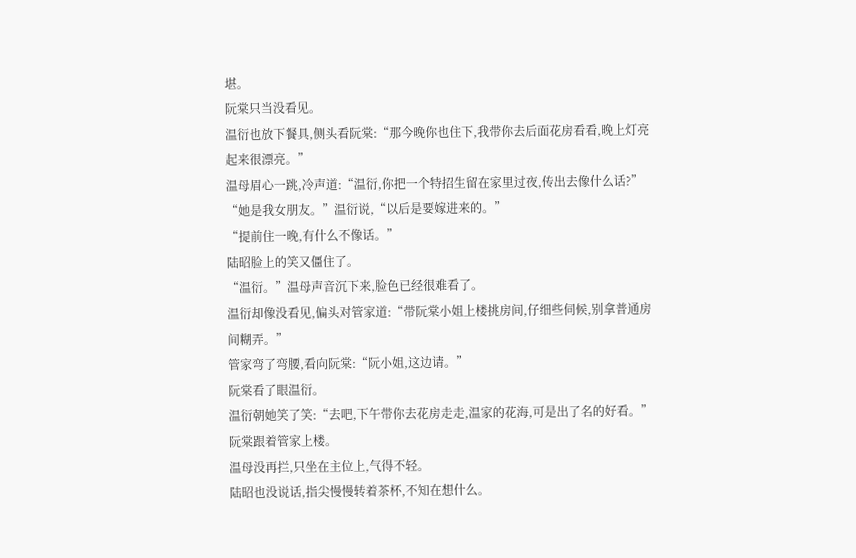堪。
阮棠只当没看见。
温衍也放下餐具,侧头看阮棠:“那今晚你也住下,我带你去后面花房看看,晚上灯亮起来很漂亮。”
温母眉心一跳,冷声道:“温衍,你把一个特招生留在家里过夜,传出去像什么话?”
“她是我女朋友。”温衍说,“以后是要嫁进来的。”
“提前住一晚,有什么不像话。”
陆昭脸上的笑又僵住了。
“温衍。”温母声音沉下来,脸色已经很难看了。
温衍却像没看见,偏头对管家道:“带阮棠小姐上楼挑房间,仔细些伺候,别拿普通房间糊弄。”
管家弯了弯腰,看向阮棠:“阮小姐,这边请。”
阮棠看了眼温衍。
温衍朝她笑了笑:“去吧,下午带你去花房走走,温家的花海,可是出了名的好看。”
阮棠跟着管家上楼。
温母没再拦,只坐在主位上,气得不轻。
陆昭也没说话,指尖慢慢转着茶杯,不知在想什么。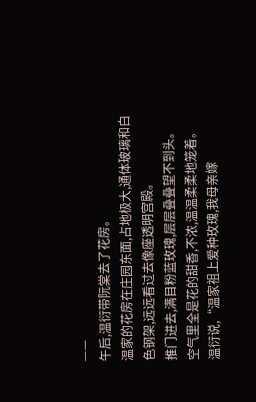——
午后,温衍带阮棠去了花房。
温家的花房在庄园东面,占地极大,通体玻璃和白色钢架,远远看过去像座透明宫殿。
推门进去,满目粉蓝玫瑰,层层叠叠望不到头。
空气里全是花的甜香,不浓,温温柔柔地笼着。
温衍说,“温家祖上爱种玫瑰,我母亲嫁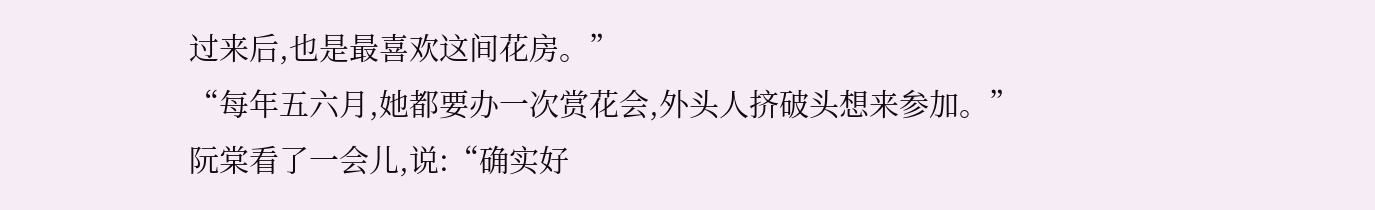过来后,也是最喜欢这间花房。”
“每年五六月,她都要办一次赏花会,外头人挤破头想来参加。”
阮棠看了一会儿,说:“确实好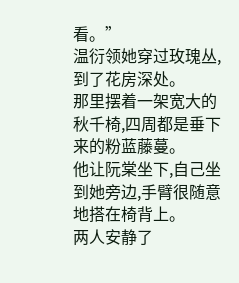看。”
温衍领她穿过玫瑰丛,到了花房深处。
那里摆着一架宽大的秋千椅,四周都是垂下来的粉蓝藤蔓。
他让阮棠坐下,自己坐到她旁边,手臂很随意地搭在椅背上。
两人安静了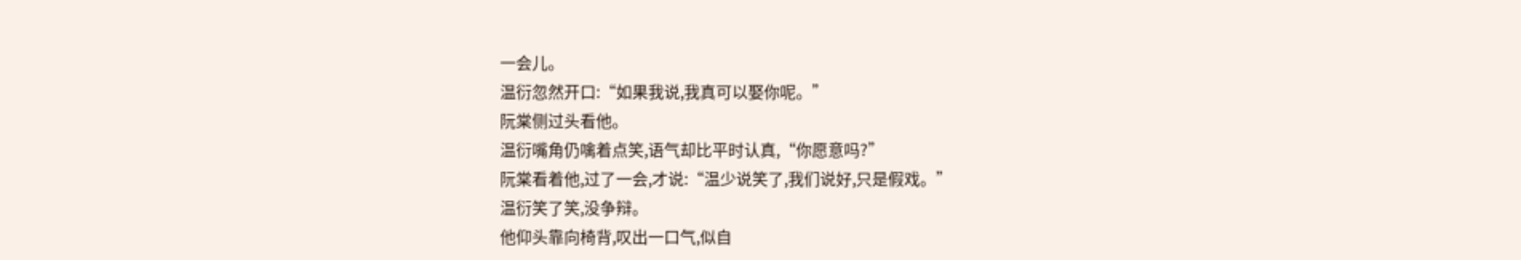一会儿。
温衍忽然开口:“如果我说,我真可以娶你呢。”
阮棠侧过头看他。
温衍嘴角仍噙着点笑,语气却比平时认真,“你愿意吗?”
阮棠看着他,过了一会,才说:“温少说笑了,我们说好,只是假戏。”
温衍笑了笑,没争辩。
他仰头靠向椅背,叹出一口气,似自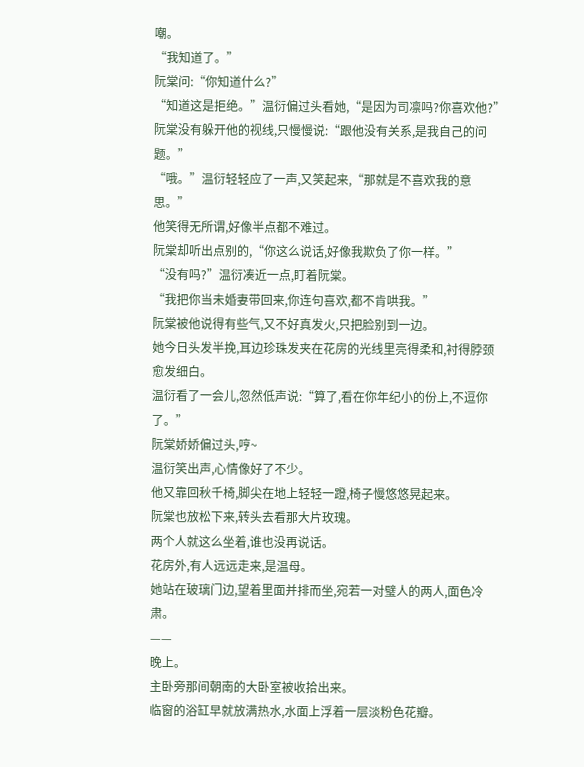嘲。
“我知道了。”
阮棠问:“你知道什么?”
“知道这是拒绝。”温衍偏过头看她,“是因为司凛吗?你喜欢他?”
阮棠没有躲开他的视线,只慢慢说:“跟他没有关系,是我自己的问题。”
“哦。”温衍轻轻应了一声,又笑起来,“那就是不喜欢我的意思。”
他笑得无所谓,好像半点都不难过。
阮棠却听出点别的,“你这么说话,好像我欺负了你一样。”
“没有吗?”温衍凑近一点,盯着阮棠。
“我把你当未婚妻带回来,你连句喜欢,都不肯哄我。”
阮棠被他说得有些气,又不好真发火,只把脸别到一边。
她今日头发半挽,耳边珍珠发夹在花房的光线里亮得柔和,衬得脖颈愈发细白。
温衍看了一会儿,忽然低声说:“算了,看在你年纪小的份上,不逗你了。”
阮棠娇娇偏过头,哼~
温衍笑出声,心情像好了不少。
他又靠回秋千椅,脚尖在地上轻轻一蹬,椅子慢悠悠晃起来。
阮棠也放松下来,转头去看那大片玫瑰。
两个人就这么坐着,谁也没再说话。
花房外,有人远远走来,是温母。
她站在玻璃门边,望着里面并排而坐,宛若一对璧人的两人,面色冷肃。
——
晚上。
主卧旁那间朝南的大卧室被收拾出来。
临窗的浴缸早就放满热水,水面上浮着一层淡粉色花瓣。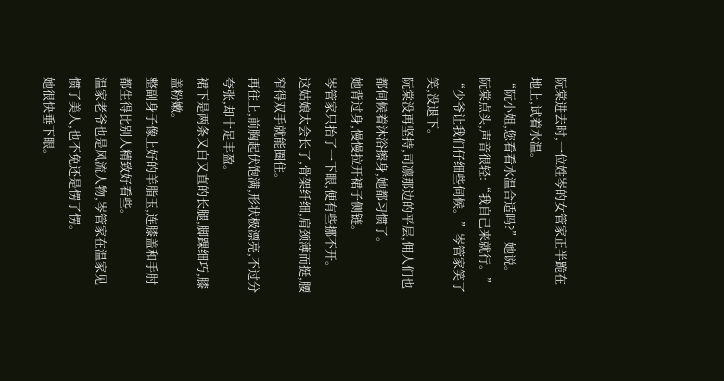阮棠进去时,一位姓岑的女管家正半跪在地上,试着水温。
“阮小姐,您看看水温合适吗?”她说。
阮棠点头,声音很轻:“我自己来就行。”
“少爷让我们仔细些伺候。”岑管家笑了笑,没退下。
阮棠没再坚持,司凛那边的平层,佣人们也都伺候着沐浴擦身,她都习惯了。
她背过身,慢慢拉开裙子侧链。
岑管家只抬了一下眼,便有些挪不开。
这姑娘太会长了,骨架纤细,肩颈薄而挺,腰窄得双手就能圈住。
再往上,前胸起伏饱满,形状极漂亮,不过分夸张,却十足丰盈。
裙下是两条又白又直的长腿,脚踝细巧,膝盖粉嫩。
整副身子像上好的羊脂玉,连膝盖和手肘都生得比别人精致好看些。
温家老爷也是风流人物,岑管家在温家见惯了美人,也不免还是愣了愣。
她很快垂下眼。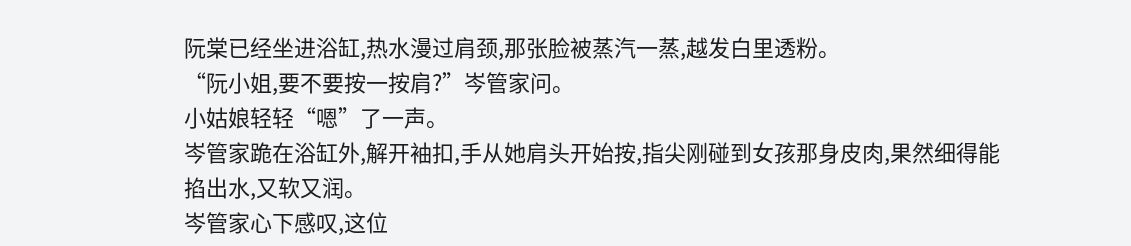阮棠已经坐进浴缸,热水漫过肩颈,那张脸被蒸汽一蒸,越发白里透粉。
“阮小姐,要不要按一按肩?”岑管家问。
小姑娘轻轻“嗯”了一声。
岑管家跪在浴缸外,解开袖扣,手从她肩头开始按,指尖刚碰到女孩那身皮肉,果然细得能掐出水,又软又润。
岑管家心下感叹,这位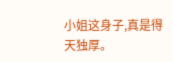小姐这身子,真是得天独厚。